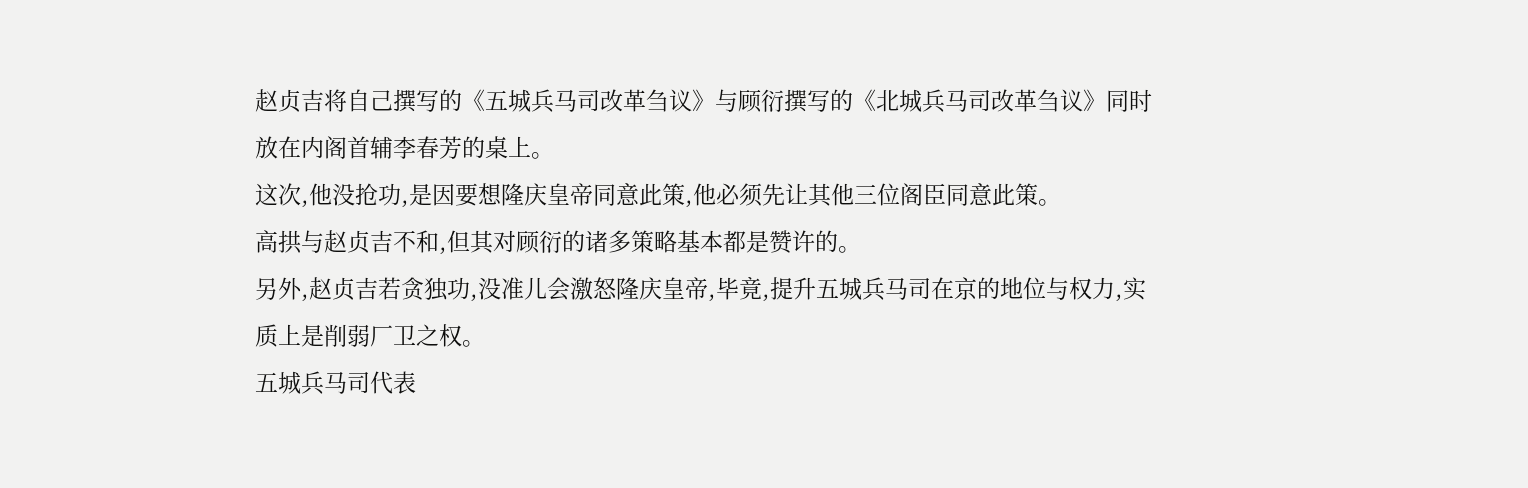赵贞吉将自己撰写的《五城兵马司改革刍议》与顾衍撰写的《北城兵马司改革刍议》同时放在内阁首辅李春芳的桌上。
这次,他没抢功,是因要想隆庆皇帝同意此策,他必须先让其他三位阁臣同意此策。
高拱与赵贞吉不和,但其对顾衍的诸多策略基本都是赞许的。
另外,赵贞吉若贪独功,没准儿会激怒隆庆皇帝,毕竟,提升五城兵马司在京的地位与权力,实质上是削弱厂卫之权。
五城兵马司代表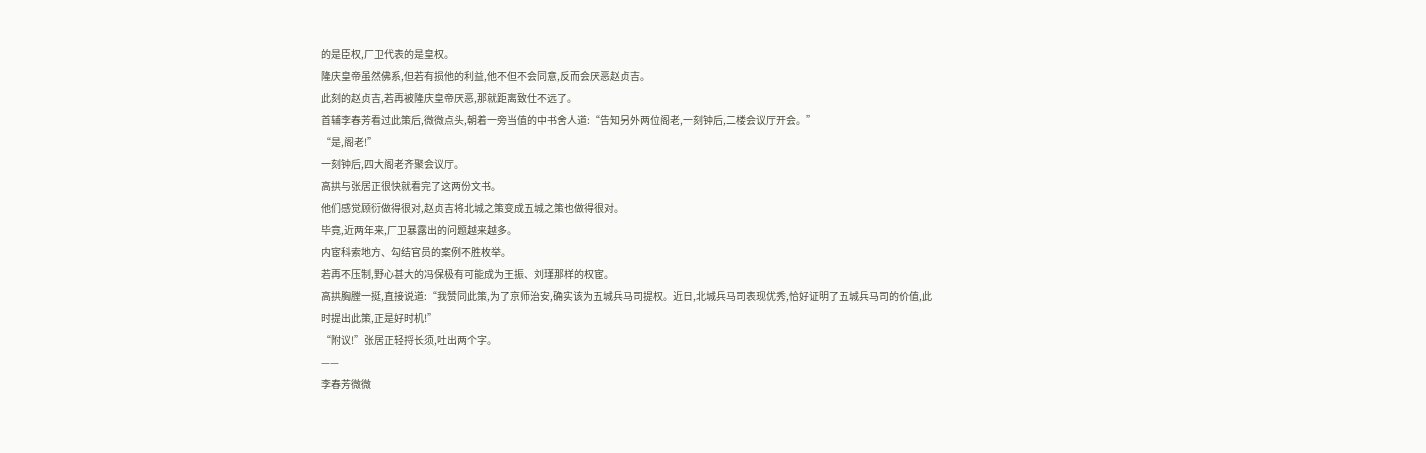的是臣权,厂卫代表的是皇权。
隆庆皇帝虽然佛系,但若有损他的利益,他不但不会同意,反而会厌恶赵贞吉。
此刻的赵贞吉,若再被隆庆皇帝厌恶,那就距离致仕不远了。
首辅李春芳看过此策后,微微点头,朝着一旁当值的中书舍人道:“告知另外两位阁老,一刻钟后,二楼会议厅开会。”
“是,阁老!”
一刻钟后,四大阁老齐聚会议厅。
高拱与张居正很快就看完了这两份文书。
他们感觉顾衍做得很对,赵贞吉将北城之策变成五城之策也做得很对。
毕竟,近两年来,厂卫暴露出的问题越来越多。
内宦科索地方、勾结官员的案例不胜枚举。
若再不压制,野心甚大的冯保极有可能成为王振、刘瑾那样的权宦。
高拱胸膛一挺,直接说道:“我赞同此策,为了京师治安,确实该为五城兵马司提权。近日,北城兵马司表现优秀,恰好证明了五城兵马司的价值,此时提出此策,正是好时机!”
“附议!”张居正轻捋长须,吐出两个字。
——
李春芳微微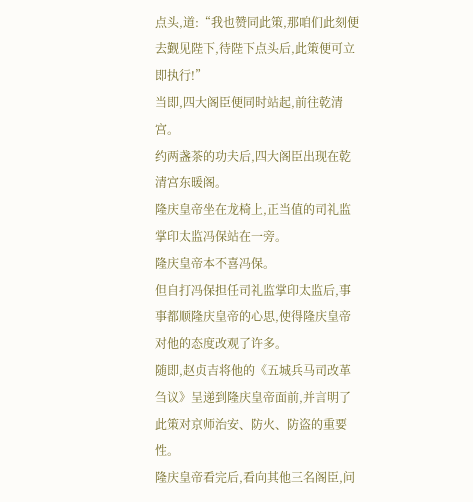点头,道:“我也赞同此策,那咱们此刻便去觐见陛下,待陛下点头后,此策便可立即执行!”
当即,四大阁臣便同时站起,前往乾清宫。
约两盏茶的功夫后,四大阁臣出现在乾清宫东暖阁。
隆庆皇帝坐在龙椅上,正当值的司礼监掌印太监冯保站在一旁。
隆庆皇帝本不喜冯保。
但自打冯保担任司礼监掌印太监后,事事都顺隆庆皇帝的心思,使得隆庆皇帝对他的态度改观了许多。
随即,赵贞吉将他的《五城兵马司改革刍议》呈递到隆庆皇帝面前,并言明了此策对京师治安、防火、防盗的重要性。
隆庆皇帝看完后,看向其他三名阁臣,问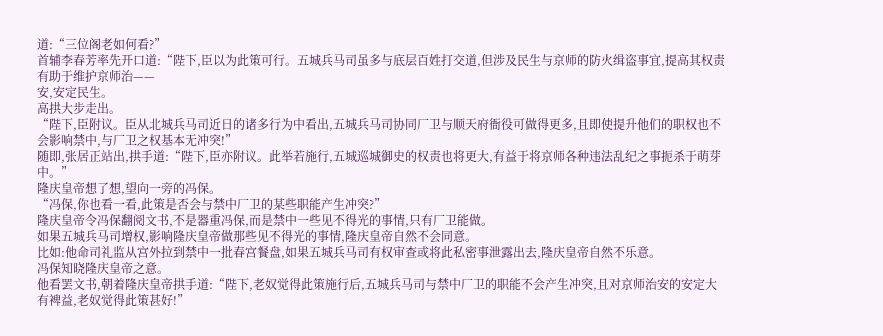道:“三位阁老如何看?”
首辅李春芳率先开口道:“陛下,臣以为此策可行。五城兵马司虽多与底层百姓打交道,但涉及民生与京师的防火缉盗事宜,提高其权责有助于维护京师治——
安,安定民生。
高拱大步走出。
“陛下,臣附议。臣从北城兵马司近日的诸多行为中看出,五城兵马司协同厂卫与顺天府衙役可做得更多,且即使提升他们的职权也不会影响禁中,与厂卫之权基本无冲突!”
随即,张居正站出,拱手道:“陛下,臣亦附议。此举若施行,五城巡城御史的权责也将更大,有益于将京师各种违法乱纪之事扼杀于萌芽中。”
隆庆皇帝想了想,望向一旁的冯保。
“冯保,你也看一看,此策是否会与禁中厂卫的某些职能产生冲突?”
隆庆皇帝令冯保翻阅文书,不是器重冯保,而是禁中一些见不得光的事情,只有厂卫能做。
如果五城兵马司增权,影响隆庆皇帝做那些见不得光的事情,隆庆皇帝自然不会同意。
比如:他命司礼监从宫外拉到禁中一批春宫餐盘,如果五城兵马司有权审查或将此私密事泄露出去,隆庆皇帝自然不乐意。
冯保知晓隆庆皇帝之意。
他看罢文书,朝着隆庆皇帝拱手道:“陛下,老奴觉得此策施行后,五城兵马司与禁中厂卫的职能不会产生冲突,且对京师治安的安定大有裨益,老奴觉得此策甚好!”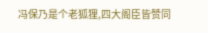冯保乃是个老狐狸,四大阁臣皆赞同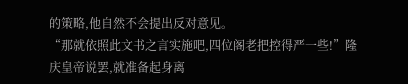的策略,他自然不会提出反对意见。
“那就依照此文书之言实施吧,四位阁老把控得严一些!”隆庆皇帝说罢,就准备起身离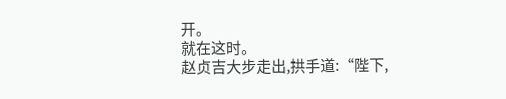开。
就在这时。
赵贞吉大步走出,拱手道:“陛下,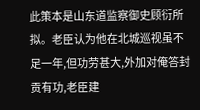此策本是山东道监察御史顾衍所拟。老臣认为他在北城巡视虽不足一年,但功劳甚大,外加对俺答封贡有功,老臣建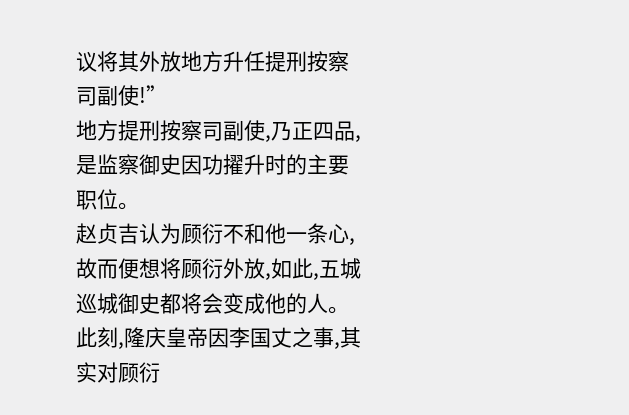议将其外放地方升任提刑按察司副使!”
地方提刑按察司副使,乃正四品,是监察御史因功擢升时的主要职位。
赵贞吉认为顾衍不和他一条心,故而便想将顾衍外放,如此,五城巡城御史都将会变成他的人。
此刻,隆庆皇帝因李国丈之事,其实对顾衍